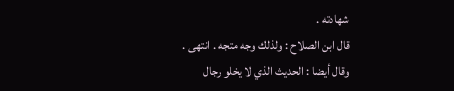شهادته .
قال ابن الصلاح : ولذلك وجه متجه . انتهى .
وقال أيضا : الحديث الذي لا يخلو رجال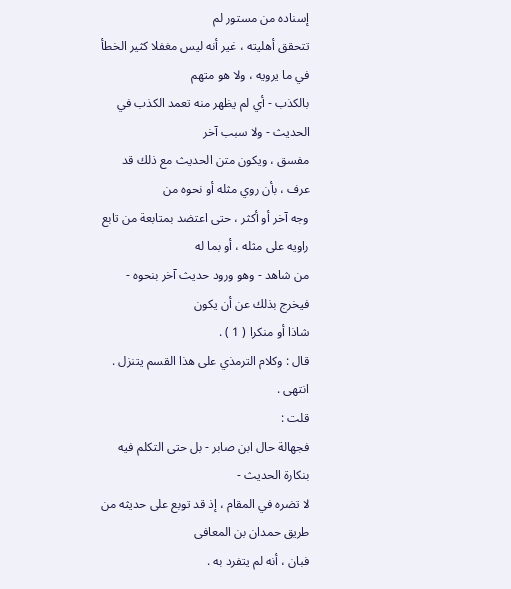إسناده من مستور لم
تتحقق أهليته ، غير أنه ليس مغفلا كثير الخطأ في ما يرويه ، ولا هو متهم
بالكذب - أي لم يظهر منه تعمد الكذب في الحديث - ولا سبب آخر
مفسق ، ويكون متن الحديث مع ذلك قد عرف ، بأن روي مثله أو نحوه من
وجه آخر أو أكثر ، حتى اعتضد بمتابعة من تابع راويه على مثله ، أو بما له
من شاهد - وهو ورود حديث آخر بنحوه - فيخرج بذلك عن أن يكون
شاذا أو منكرا ( 1 ) .
قال : وكلام الترمذي على هذا القسم يتنزل . انتهى .
قلت :
فجهالة حال ابن صابر - بل حتى التكلم فيه بنكارة الحديث -
لا تضره في المقام ، إذ قد توبع على حديثه من طريق حمدان بن المعافى
فبان ، أنه لم يتفرد به .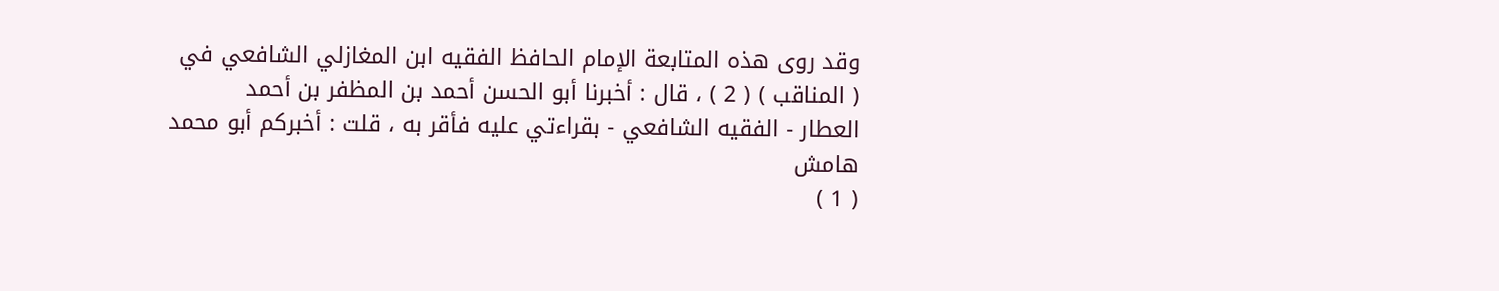وقد روى هذه المتابعة الإمام الحافظ الفقيه ابن المغازلي الشافعي في
( المناقب ) ( 2 ) ، قال : أخبرنا أبو الحسن أحمد بن المظفر بن أحمد
العطار - الفقيه الشافعي - بقراءتي عليه فأقر به ، قلت : أخبركم أبو محمد
هامش
( 1 )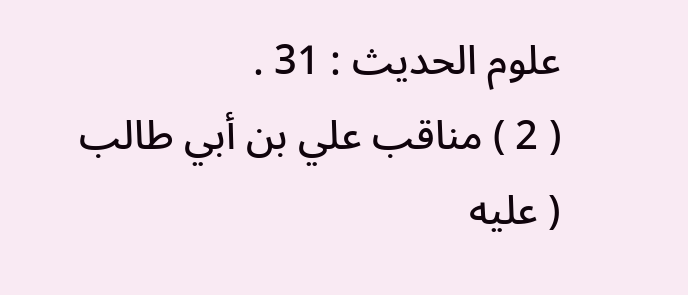علوم الحديث : 31 .
( 2 ) مناقب علي بن أبي طالب ( عليه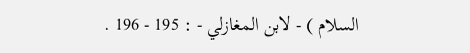السلام ) - لابن المغازلي - : 195 - 196 .